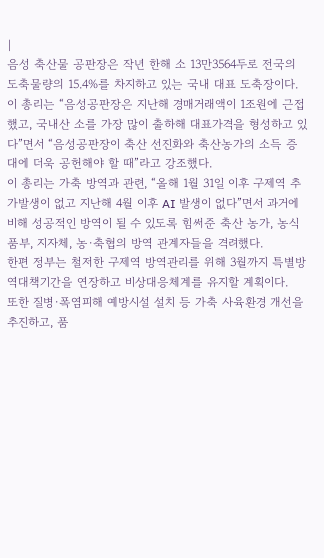|
음성 축산물 공판장은 작년 한해 소 13만3564두로 전국의 도축물량의 15.4%를 차지하고 있는 국내 대표 도축장이다.
이 총리는 “음성공판장은 지난해 경매거래액이 1조원에 근접했고, 국내산 소를 가장 많이 출하해 대표가격을 형성하고 있다”면서 “음성공판장이 축산 선진화와 축산농가의 소득 증대에 더욱 공헌해야 할 때”라고 강조했다.
이 총리는 가축 방역과 관련, “올해 1월 31일 이후 구제역 추가발생이 없고 지난해 4월 이후 AI 발생이 없다”면서 과거에 비해 성공적인 방역이 될 수 있도록 힘써준 축산 농가, 농식품부, 지자체, 농·축협의 방역 관계자들을 격려했다.
한편 정부는 철저한 구제역 방역관리를 위해 3월까지 특별방역대책기간을 연장하고 비상대응체계를 유지할 계획이다.
또한 질병·폭염피해 예방시설 설치 등 가축 사육환경 개선을 추진하고, 품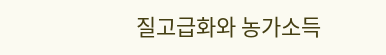질고급화와 농가소득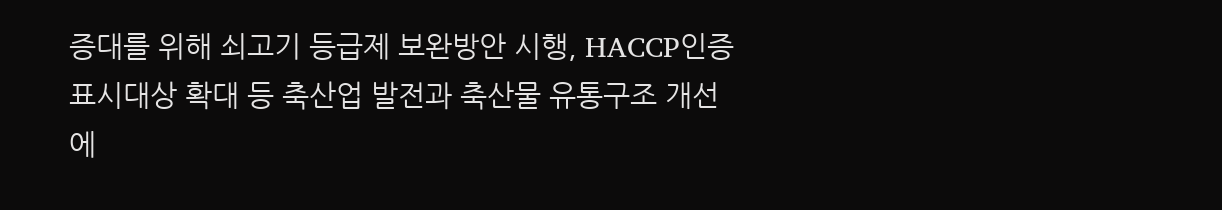증대를 위해 쇠고기 등급제 보완방안 시행, HACCP인증 표시대상 확대 등 축산업 발전과 축산물 유통구조 개선에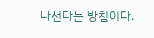나선다는 방침이다.